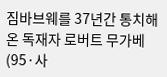짐바브웨를 37년간 통치해온 독재자 로버트 무가베(95·사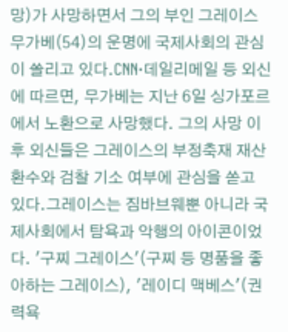망)가 사망하면서 그의 부인 그레이스 무가베(54)의 운명에 국제사회의 관심이 쏠리고 있다.CNN·데일리메일 등 외신에 따르면, 무가베는 지난 6일 싱가포르에서 노환으로 사망했다. 그의 사망 이후 외신들은 그레이스의 부정축재 재산 환수와 검찰 기소 여부에 관심을 쏟고 있다.그레이스는 짐바브웨뿐 아니라 국제사회에서 탐욕과 악행의 아이콘이었다. '구찌 그레이스'(구찌 등 명품을 좋아하는 그레이스), '레이디 맥베스'(권력욕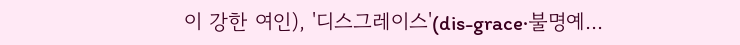이 강한 여인), '디스그레이스'(dis-grace·불명예...